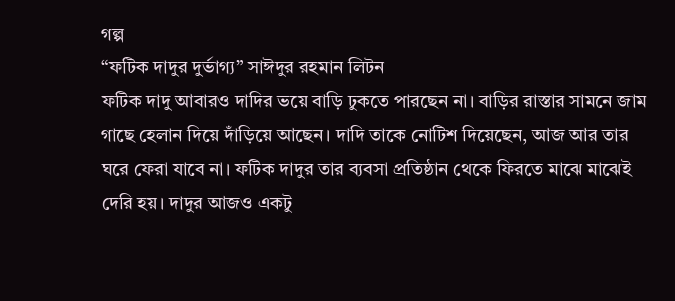গল্প
“ফটিক দাদুর দুর্ভাগ্য” সাঈদুর রহমান লিটন
ফটিক দাদু আবারও দাদির ভয়ে বাড়ি ঢুকতে পারছেন না। বাড়ির রাস্তার সামনে জাম গাছে হেলান দিয়ে দাঁড়িয়ে আছেন। দাদি তাকে নোটিশ দিয়েছেন, আজ আর তার ঘরে ফেরা যাবে না। ফটিক দাদুর তার ব্যবসা প্রতিষ্ঠান থেকে ফিরতে মাঝে মাঝেই দেরি হয়। দাদুর আজও একটু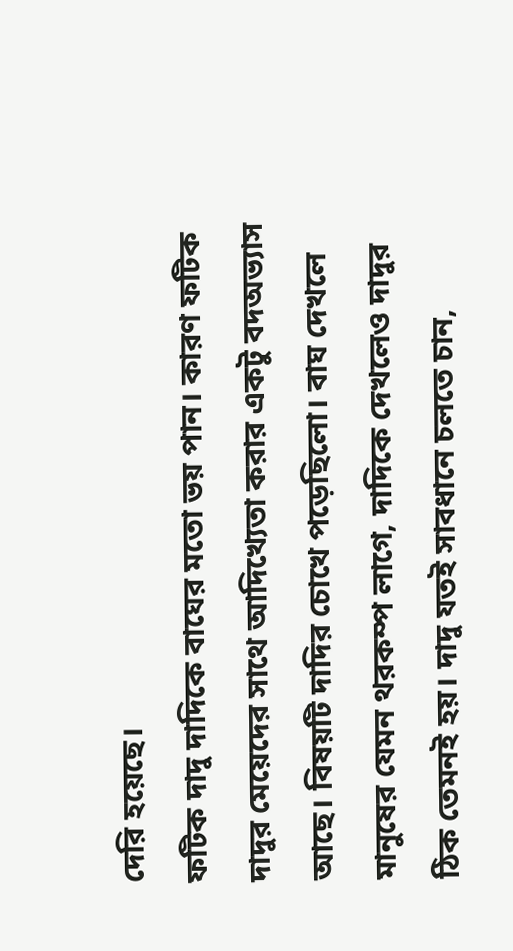দেরি হয়েছে।
ফটিক দাদু দাদিকে বাঘের মতো ভয় পান। কারণ ফটিক দাদুর মেয়েদের সাথে আদিখ্যেতা করার একটু বদঅভ্যাস আছে। বিষয়টি দাদির চোখে পড়েছিলো। বাঘ দেখলে মানুষের যেমন থরকম্প লাগে, দাদিকে দেখলেও দাদুর ঠিক তেমনই হয়। দাদু যতই সাবধানে চলতে চান,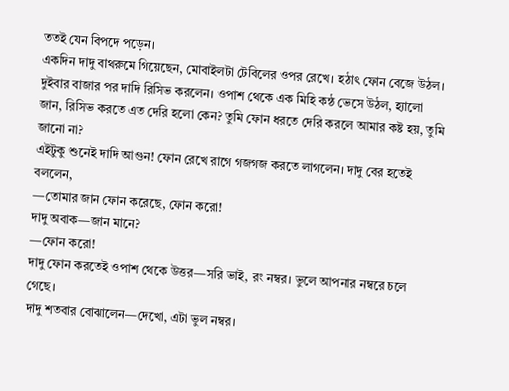ততই যেন বিপদে পড়েন।
একদিন দাদু বাথরুমে গিয়েছেন, মোবাইলটা টেবিলের ওপর রেখে। হঠাৎ ফোন বেজে উঠল। দুইবার বাজার পর দাদি রিসিভ করলেন। ওপাশ থেকে এক মিহি কন্ঠ ভেসে উঠল, হ্যালো জান, রিসিভ করতে এত দেরি হলো কেন? তুমি ফোন ধরতে দেরি করলে আমার কষ্ট হয়, তুমি জানো না?
এইটুকু শুনেই দাদি আগুন! ফোন রেখে রাগে গজগজ করতে লাগলেন। দাদু বের হতেই বললেন,
—তোমার জান ফোন করেছে, ফোন করো!
দাদু অবাক—জান মানে?
—ফোন করো!
দাদু ফোন করতেই ওপাশ থেকে উত্তর—সরি ভাই, রং নম্বর। ভুলে আপনার নম্বরে চলে গেছে।
দাদু শতবার বোঝালেন—দেখো, এটা ভুল নম্বর।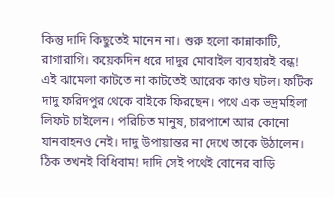কিন্তু দাদি কিছুতেই মানেন না। শুরু হলো কান্নাকাটি, রাগারাগি। কয়েকদিন ধরে দাদুর মোবাইল ব্যবহারই বন্ধ!
এই ঝামেলা কাটতে না কাটতেই আরেক কাণ্ড ঘটল। ফটিক দাদু ফরিদপুর থেকে বাইকে ফিরছেন। পথে এক ভদ্রমহিলা লিফট চাইলেন। পরিচিত মানুষ, চারপাশে আর কোনো যানবাহনও নেই। দাদু উপায়ান্তর না দেখে তাকে উঠালেন।
ঠিক তখনই বিধিবাম! দাদি সেই পথেই বোনের বাড়ি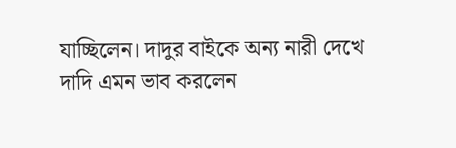যাচ্ছিলেন। দাদুর বাইকে অন্য নারী দেখে দাদি এমন ভাব করলেন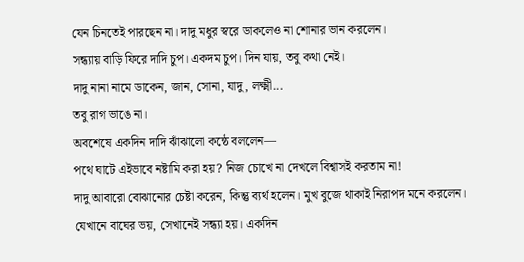যেন চিনতেই পারছেন না। দাদু মধুর স্বরে ডাকলেও না শোনার ভান করলেন।
সন্ধ্যায় বাড়ি ফিরে দাদি চুপ। একদম চুপ। দিন যায়, তবু কথা নেই।
দাদু নানা নামে ডাকেন, জান, সোনা, যাদু, লক্ষ্মী...
তবু রাগ ভাঙে না।
অবশেষে একদিন দাদি ঝাঁঝালো কন্ঠে বললেন—
পথে ঘাটে এইভাবে নষ্টামি করা হয়? নিজ চোখে না দেখলে বিশ্বাসই করতাম না!
দাদু আবারো বোঝানোর চেষ্টা করেন, কিন্তু ব্যর্থ হলেন। মুখ বুজে থাকাই নিরাপদ মনে করলেন।
যেখানে বাঘের ভয়, সেখানেই সন্ধ্যা হয়। একদিন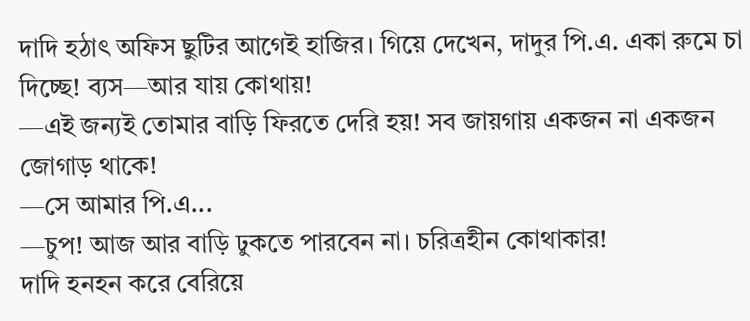দাদি হঠাৎ অফিস ছুটির আগেই হাজির। গিয়ে দেখেন, দাদুর পি.এ. একা রুমে চা দিচ্ছে! ব্যস—আর যায় কোথায়!
—এই জন্যই তোমার বাড়ি ফিরতে দেরি হয়! সব জায়গায় একজন না একজন জোগাড় থাকে!
—সে আমার পি.এ...
—চুপ! আজ আর বাড়ি ঢুকতে পারবেন না। চরিত্রহীন কোথাকার!
দাদি হনহন করে বেরিয়ে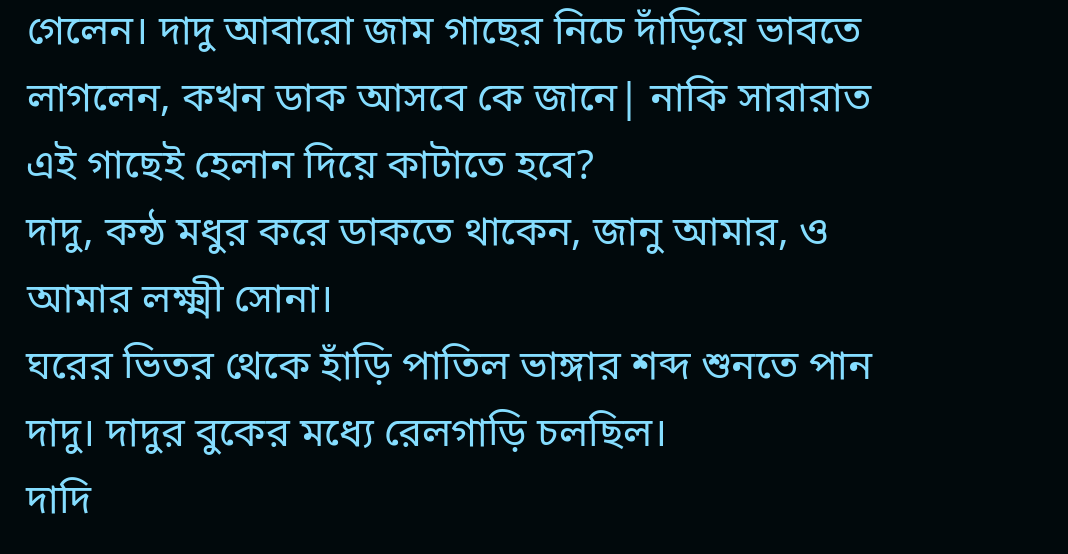গেলেন। দাদু আবারো জাম গাছের নিচে দাঁড়িয়ে ভাবতে লাগলেন, কখন ডাক আসবে কে জানে| নাকি সারারাত এই গাছেই হেলান দিয়ে কাটাতে হবে?
দাদু, কন্ঠ মধুর করে ডাকতে থাকেন, জানু আমার, ও আমার লক্ষ্মী সোনা।
ঘরের ভিতর থেকে হাঁড়ি পাতিল ভাঙ্গার শব্দ শুনতে পান দাদু। দাদুর বুকের মধ্যে রেলগাড়ি চলছিল।
দাদি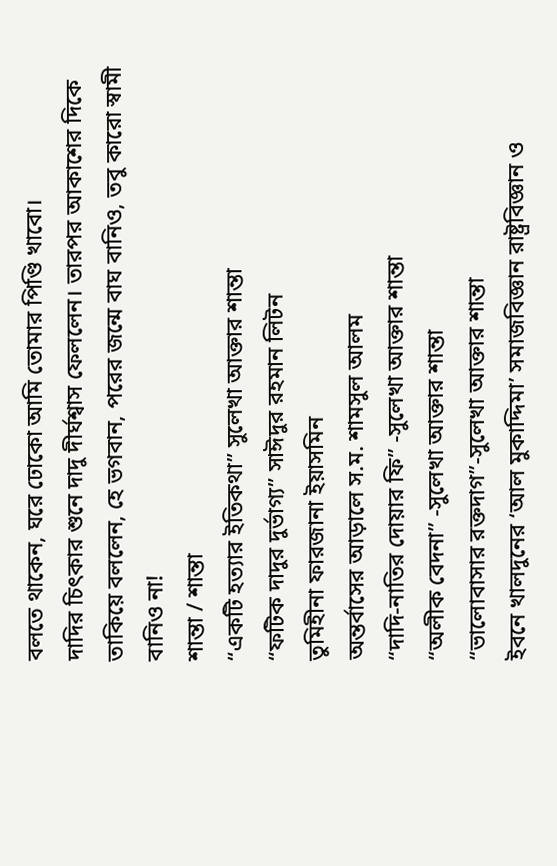বলতে থাকেন, ঘরে ঢোকো আমি তোমার পিণ্ডি খাবো।
দাদির চিৎকার শুনে দাদু দীর্ঘশ্বাস ফেললেন। তারপর আকাশের দিকে তাকিয়ে বললেন, হে ভগবান, পরের জন্মে বাঘ বানিও, তবু কারো স্বামী বানিও না!
শান্তা / শান্তা
“একটি হত্যার ইতিকথা” সুলেখা আক্তার শান্তা
“ফটিক দাদুর দুর্ভাগ্য” সাঈদুর রহমান লিটন
তুমিহীনা ফারজানা ইয়াসমিন
অন্তর্বাসের আড়ালে স.ম. শামসুল আলম
“দাদি-নাতির দোয়ার ফি” -সুলেখা আক্তার শান্তা
“অলীক বেদনা” -সুলেখা আক্তার শান্তা
“ভালোবাসার রক্তদাগ”-সুলেখা আক্তার শান্তা
ইবনে খালদুনের ‘আল মুকাদ্দিমা’ সমাজবিজ্ঞান রাষ্ট্রবিজ্ঞান ও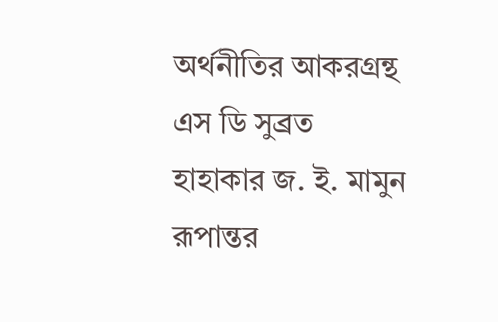অর্থনীতির আকরগ্রন্থ এস ডি সুব্রত
হাহাকার জ. ই. মামুন
রূপান্তর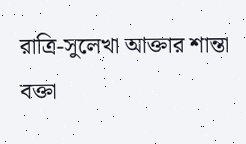রাত্রি-সুলেখা আক্তার শান্তা
বক্তা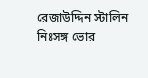রেজাউদ্দিন স্টালিন
নিঃসঙ্গ ভোর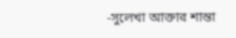-সুলেখা আক্তার শান্তা